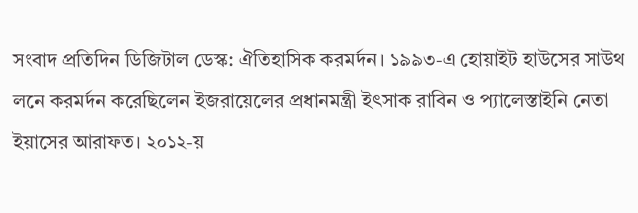সংবাদ প্রতিদিন ডিজিটাল ডেস্ক: ঐতিহাসিক করমর্দন। ১৯৯৩-এ হোয়াইট হাউসের সাউথ লনে করমর্দন করেছিলেন ইজরায়েলের প্রধানমন্ত্রী ইৎসাক রাবিন ও প্যালেস্তাইনি নেতা ইয়াসের আরাফত। ২০১২-য়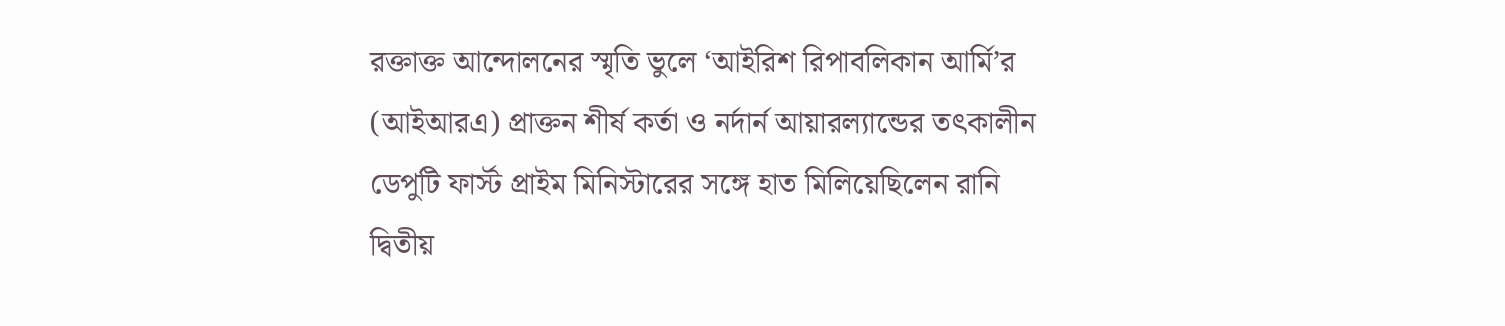রক্তাক্ত আন্দোলনের স্মৃতি ভুলে ‘আইরিশ রিপাবলিকান আর্মি’র (আইআরএ) প্রাক্তন শীর্ষ কর্তা ও নর্দার্ন আয়ারল্যান্ডের তৎকালীন ডেপুটি ফার্স্ট প্রাইম মিনিস্টারের সঙ্গে হাত মিলিয়েছিলেন রানি দ্বিতীয়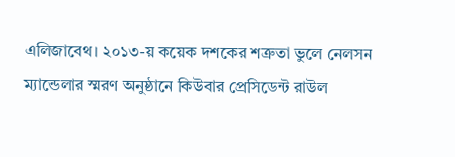এলিজাবেথ। ২০১৩-য় কয়েক দশকের শত্রুতা ভুলে নেলসন ম্যান্ডেলার স্মরণ অনুষ্ঠানে কিউবার প্রেসিডেন্ট রাউল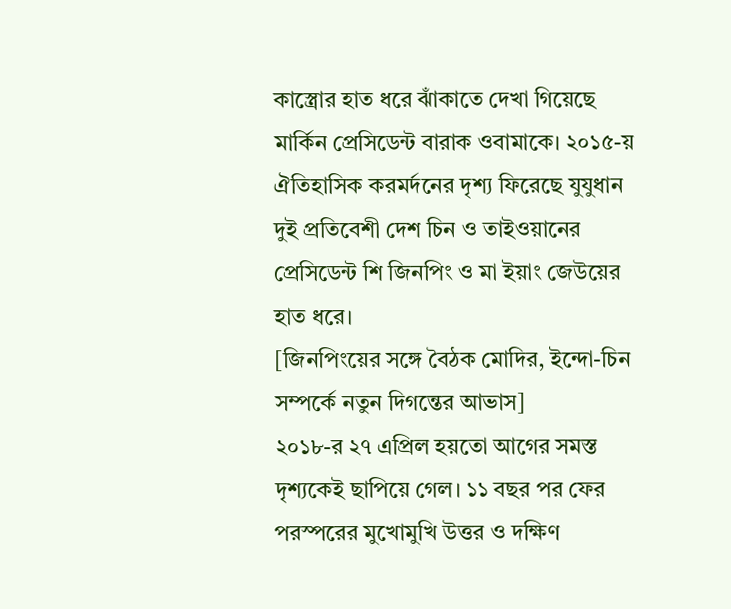কাস্ত্রোর হাত ধরে ঝাঁকাতে দেখা গিয়েছে মার্কিন প্রেসিডেন্ট বারাক ওবামাকে। ২০১৫-য় ঐতিহাসিক করমর্দনের দৃশ্য ফিরেছে যুযুধান দুই প্রতিবেশী দেশ চিন ও তাইওয়ানের প্রেসিডেন্ট শি জিনপিং ও মা ইয়াং জেউয়ের হাত ধরে।
[জিনপিংয়ের সঙ্গে বৈঠক মোদির, ইন্দো-চিন সম্পর্কে নতুন দিগন্তের আভাস]
২০১৮-র ২৭ এপ্রিল হয়তো আগের সমস্ত দৃশ্যকেই ছাপিয়ে গেল। ১১ বছর পর ফের পরস্পরের মুখোমুখি উত্তর ও দক্ষিণ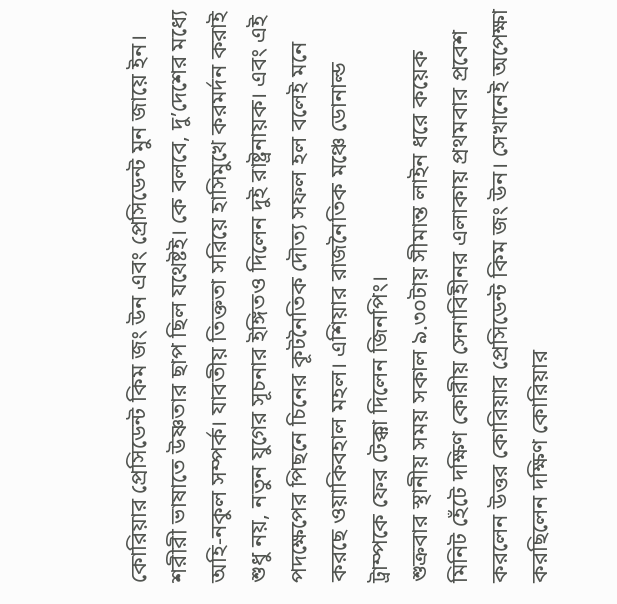কোরিয়ার প্রেসিডেন্ট কিম জং উন এবং প্রেসিডেন্ট মুন জায়ে ইন। শরীরী ভাষাতে উষ্ণতার ছাপ ছিল যথেষ্টই। কে বলবে, দু’দেশের মধ্যে অহি-নকুল সম্পর্ক। যাবতীয় তিক্ততা সরিয়ে হাসিমুখে করমর্দন করাই শুধু নয়, নতুন যুগের সূচনার ইঙ্গিতও দিলেন দুই রাষ্ট্রনায়ক। এবং এই পদক্ষেপের পিছনে চিনের কূটনৈতিক দৌত্য সফল হল বলেই মনে করছে ওয়াকিবহাল মহল। এশিয়ার রাজনৈতিক মঞ্চে ডোনাল্ড ট্রাম্পকে ফের টেক্কা দিলেন জিনপিং।
শুক্রবার স্থানীয় সময় সকাল ৯.৩০টায় সীমান্ত লাইন ধরে কয়েক মিনিট হেঁটে দক্ষিণ কোরীয় সেনাবিহীনর এলাকায় প্রথমবার প্রবেশ করলেন উত্তর কোরিয়ার প্রেসিডেন্ট কিম জং উন। সেখানেই অপেক্ষা করছিলেন দক্ষিণ কোরিয়ার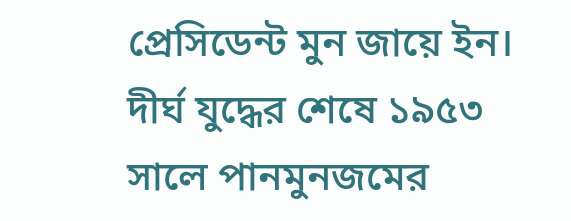প্রেসিডেন্ট মুন জায়ে ইন।
দীর্ঘ যুদ্ধের শেষে ১৯৫৩ সালে পানমুনজমের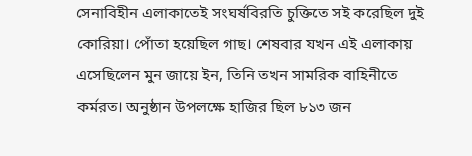সেনাবিহীন এলাকাতেই সংঘর্ষবিরতি চুক্তিতে সই করেছিল দুই কোরিয়া। পোঁতা হয়েছিল গাছ। শেষবার যখন এই এলাকায় এসেছিলেন মুন জায়ে ইন, তিনি তখন সামরিক বাহিনীতে কর্মরত। অনুষ্ঠান উপলক্ষে হাজির ছিল ৮১৩ জন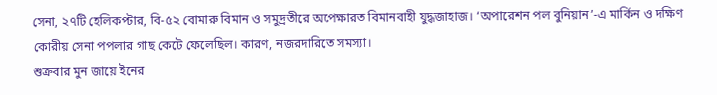সেনা, ২৭টি হেলিকপ্টার, বি-৫২ বোমারু বিমান ও সমুদ্রতীরে অপেক্ষারত বিমানবাহী যুদ্ধজাহাজ। ‘অপারেশন পল বুনিয়ান’-এ মার্কিন ও দক্ষিণ কোরীয় সেনা পপলার গাছ কেটে ফেলেছিল। কারণ, নজরদারিতে সমস্যা।
শুক্রবার মুন জায়ে ইনের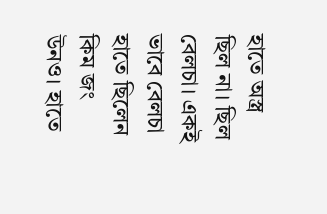হাতে অস্ত্র ছিল না। ছিল বেলচা। একই ভাবে বেলচা হাতে ছিলেন কিম জং উনও। হাতে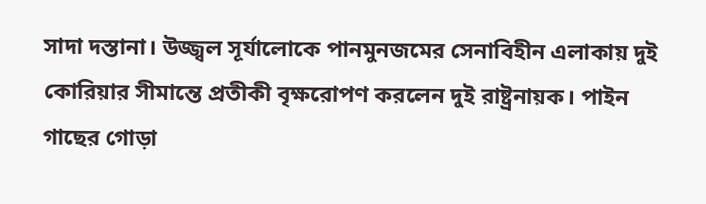সাদা দস্তানা। উজ্জ্বল সূর্যালোকে পানমুনজমের সেনাবিহীন এলাকায় দুই কোরিয়ার সীমান্তে প্রতীকী বৃক্ষরোপণ করলেন দুই রাষ্ট্রনায়ক। পাইন গাছের গোড়া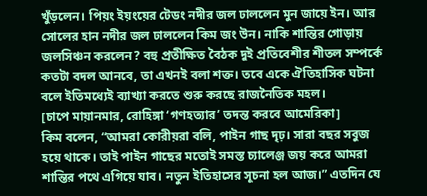খুঁড়লেন। পিয়ং ইয়ংয়ের টেডং নদীর জল ঢাললেন মুন জায়ে ইন। আর সোলের হান নদীর জল ঢাললেন কিম জং উন। নাকি শান্তির গোড়ায় জলসিঞ্চন করলেন? বহু প্রতীক্ষিত বৈঠক দুই প্রতিবেশীর শীতল সম্পর্কে কতটা বদল আনবে, তা এখনই বলা শক্ত। তবে একে ঐতিহাসিক ঘটনা বলে ইতিমধ্যেই ব্যাখ্যা করতে শুরু করছে রাজনৈতিক মহল।
[চাপে মায়ানমার, রোহিঙ্গা ‘গণহত্যার’ তদন্ত করবে আমেরিকা]
কিম বলেন, “আমরা কোরীয়রা বলি, পাইন গাছ দৃঢ়। সারা বছর সবুজ হয়ে থাকে। তাই পাইন গাছের মতোই সমস্ত চ্যালেঞ্জ জয় করে আমরা শান্তির পথে এগিয়ে যাব। নতুন ইতিহাসের সূচনা হল আজ।” এতদিন যে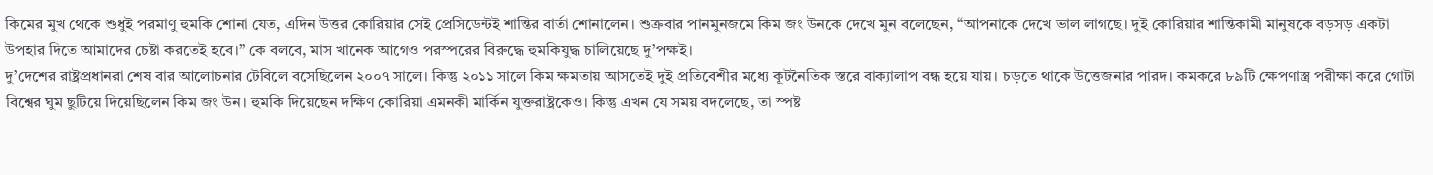কিমের মুখ থেকে শুধুই পরমাণু হুমকি শোনা যেত, এদিন উত্তর কোরিয়ার সেই প্রেসিডেন্টই শান্তির বার্তা শোনালেন। শুক্রবার পানমুনজমে কিম জং উনকে দেখে মুন বলেছেন, “আপনাকে দেখে ভাল লাগছে। দুই কোরিয়ার শান্তিকামী মানুষকে বড়সড় একটা উপহার দিতে আমাদের চেষ্টা করতেই হবে।” কে বলবে, মাস খানেক আগেও পরস্পরের বিরুদ্ধে হুমকিযুদ্ধ চালিয়েছে দু’পক্ষই।
দু’দেশের রাষ্ট্রপ্রধানরা শেষ বার আলোচনার টেবিলে বসেছিলেন ২০০৭ সালে। কিন্তু ২০১১ সালে কিম ক্ষমতায় আসতেই দুই প্রতিবেশীর মধ্যে কূটনৈতিক স্তরে বাক্যালাপ বন্ধ হয়ে যায়। চড়তে থাকে উত্তেজনার পারদ। কমকরে ৮৯টি ক্ষেপণাস্ত্র পরীক্ষা করে গোটা বিশ্বের ঘুম ছুটিয়ে দিয়েছিলেন কিম জং উন। হুমকি দিয়েছেন দক্ষিণ কোরিয়া এমনকী মার্কিন যুক্তরাষ্ট্রকেও। কিন্তু এখন যে সময় বদলেছে, তা স্পষ্ট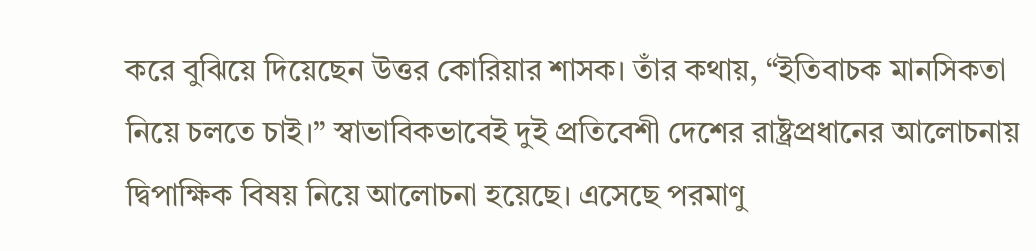করে বুঝিয়ে দিয়েছেন উত্তর কোরিয়ার শাসক। তাঁর কথায়, “ইতিবাচক মানসিকতা নিয়ে চলতে চাই।” স্বাভাবিকভাবেই দুই প্রতিবেশী দেশের রাষ্ট্রপ্রধানের আলোচনায় দ্বিপাক্ষিক বিষয় নিয়ে আলোচনা হয়েছে। এসেছে পরমাণু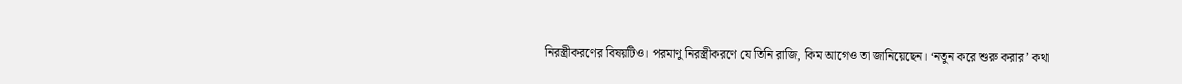নিরস্ত্রীকরণের বিষয়টিও। পরমাণু নিরস্ত্রীকরণে যে তিনি রাজি, কিম আগেও তা জানিয়েছেন। ‘নতুন করে শুরু করার’ কথা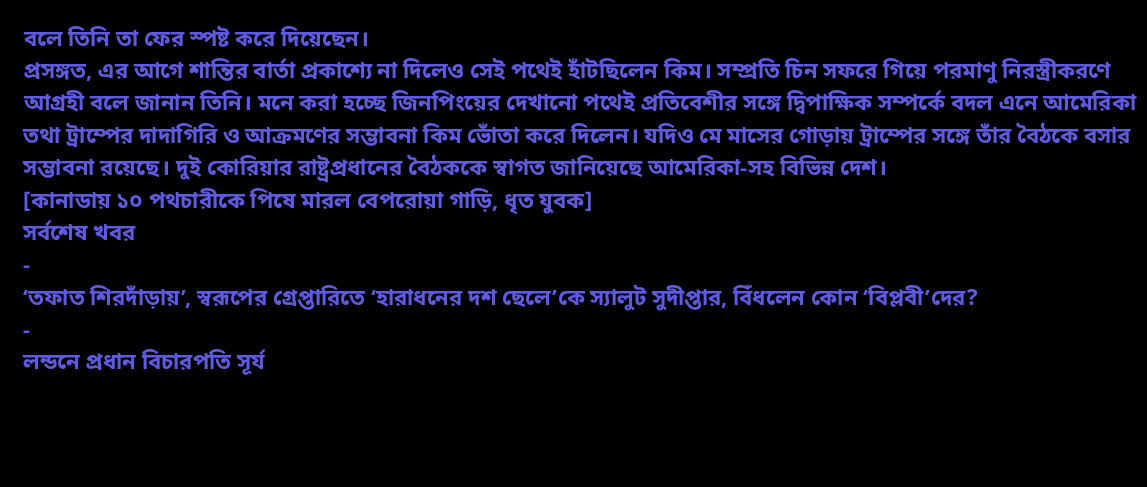বলে তিনি তা ফের স্পষ্ট করে দিয়েছেন।
প্রসঙ্গত, এর আগে শান্তির বার্তা প্রকাশ্যে না দিলেও সেই পথেই হাঁটছিলেন কিম। সম্প্রতি চিন সফরে গিয়ে পরমাণু নিরস্ত্রীকরণে আগ্রহী বলে জানান তিনি। মনে করা হচ্ছে জিনপিংয়ের দেখানো পথেই প্রতিবেশীর সঙ্গে দ্বিপাক্ষিক সম্পর্কে বদল এনে আমেরিকা তথা ট্রাম্পের দাদাগিরি ও আক্রমণের সম্ভাবনা কিম ভোঁতা করে দিলেন। যদিও মে মাসের গোড়ায় ট্রাম্পের সঙ্গে তাঁর বৈঠকে বসার সম্ভাবনা রয়েছে। দুই কোরিয়ার রাষ্ট্রপ্রধানের বৈঠককে স্বাগত জানিয়েছে আমেরিকা-সহ বিভিন্ন দেশ।
[কানাডায় ১০ পথচারীকে পিষে মারল বেপরোয়া গাড়ি, ধৃত যুবক]
সর্বশেষ খবর
-
‘তফাত শিরদাঁড়ায়’, স্বরূপের গ্রেপ্তারিতে ‘হারাধনের দশ ছেলে’কে স্যালুট সুদীপ্তার, বিঁধলেন কোন ‘বিপ্লবী’দের?
-
লন্ডনে প্রধান বিচারপতি সূর্য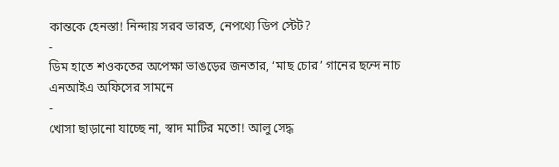কান্তকে হেনস্তা! নিন্দায় সরব ভারত, নেপথ্যে ডিপ স্টেট?
-
ডিম হাতে শওকতের অপেক্ষা ভাঙড়ের জনতার, ‘মাছ চোর’ গানের ছন্দে নাচ এনআইএ অফিসের সামনে
-
খোসা ছাড়ানো যাচ্ছে না, স্বাদ মাটির মতো! আলু সেদ্ধ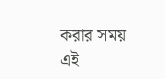করার সময় এই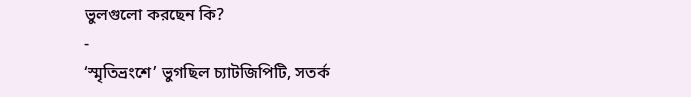ভুলগুলো করছেন কি?
-
‘স্মৃতিভ্রংশে’ ভুগছিল চ্যাটজিপিটি, সতর্ক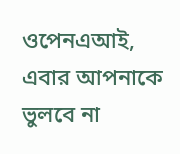ওপেনএআই, এবার আপনাকে ভুলবে না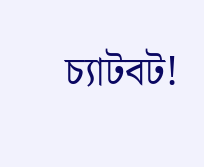চ্যাটবট!